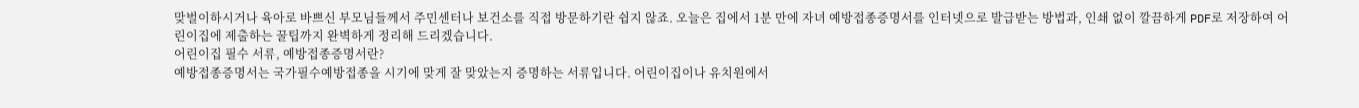맞벌이하시거나 육아로 바쁘신 부모님들께서 주민센터나 보건소를 직접 방문하기란 쉽지 않죠. 오늘은 집에서 1분 만에 자녀 예방접종증명서를 인터넷으로 발급받는 방법과, 인쇄 없이 깔끔하게 PDF로 저장하여 어린이집에 제출하는 꿀팁까지 완벽하게 정리해 드리겠습니다.
어린이집 필수 서류, 예방접종증명서란?
예방접종증명서는 국가필수예방접종을 시기에 맞게 잘 맞았는지 증명하는 서류입니다. 어린이집이나 유치원에서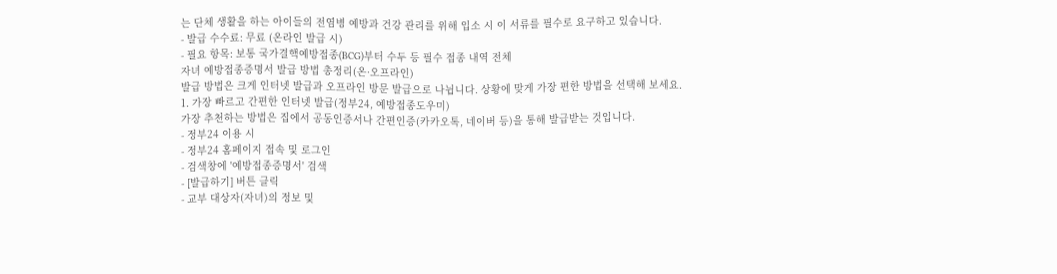는 단체 생활을 하는 아이들의 전염병 예방과 건강 관리를 위해 입소 시 이 서류를 필수로 요구하고 있습니다.
- 발급 수수료: 무료 (온라인 발급 시)
- 필요 항목: 보통 국가결핵예방접종(BCG)부터 수두 등 필수 접종 내역 전체
자녀 예방접종증명서 발급 방법 총정리(온·오프라인)
발급 방법은 크게 인터넷 발급과 오프라인 방문 발급으로 나뉩니다. 상황에 맞게 가장 편한 방법을 선택해 보세요.
1. 가장 빠르고 간편한 인터넷 발급(정부24, 예방접종도우미)
가장 추천하는 방법은 집에서 공동인증서나 간편인증(카카오톡, 네이버 등)을 통해 발급받는 것입니다.
- 정부24 이용 시
- 정부24 홈페이지 접속 및 로그인
- 검색창에 '예방접종증명서' 검색
- [발급하기] 버튼 클릭
- 교부 대상자(자녀)의 정보 및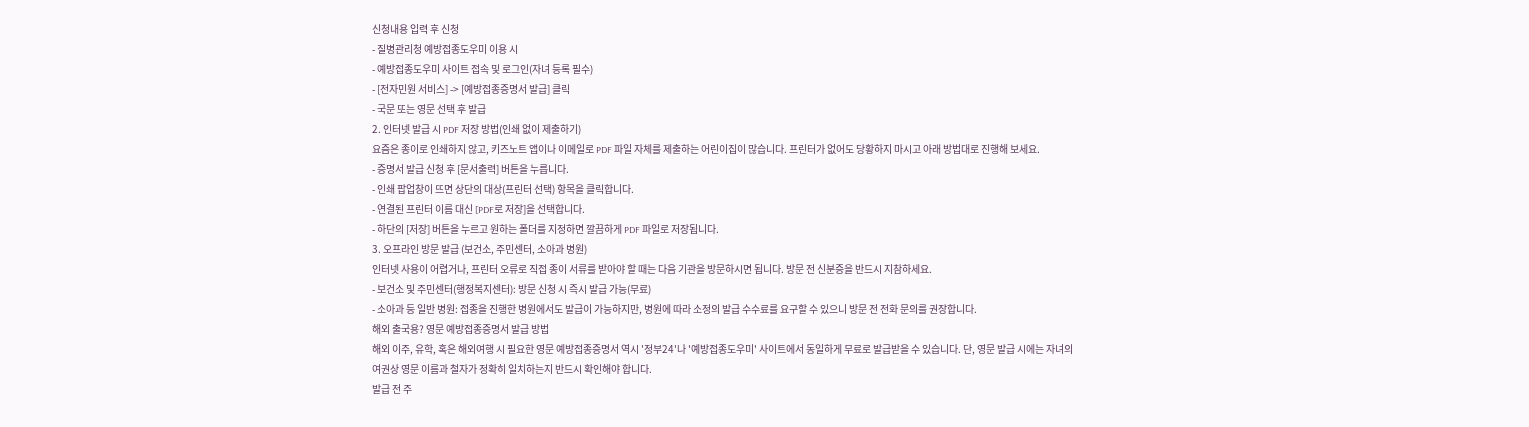신청내용 입력 후 신청
- 질병관리청 예방접종도우미 이용 시
- 예방접종도우미 사이트 접속 및 로그인(자녀 등록 필수)
- [전자민원 서비스] -> [예방접종증명서 발급] 클릭
- 국문 또는 영문 선택 후 발급
2. 인터넷 발급 시 PDF 저장 방법(인쇄 없이 제출하기)
요즘은 종이로 인쇄하지 않고, 키즈노트 앱이나 이메일로 PDF 파일 자체를 제출하는 어린이집이 많습니다. 프린터가 없어도 당황하지 마시고 아래 방법대로 진행해 보세요.
- 증명서 발급 신청 후 [문서출력] 버튼을 누릅니다.
- 인쇄 팝업창이 뜨면 상단의 대상(프린터 선택) 항목을 클릭합니다.
- 연결된 프린터 이름 대신 [PDF로 저장]을 선택합니다.
- 하단의 [저장] 버튼을 누르고 원하는 폴더를 지정하면 깔끔하게 PDF 파일로 저장됩니다.
3. 오프라인 방문 발급 (보건소, 주민센터, 소아과 병원)
인터넷 사용이 어렵거나, 프린터 오류로 직접 종이 서류를 받아야 할 때는 다음 기관을 방문하시면 됩니다. 방문 전 신분증을 반드시 지참하세요.
- 보건소 및 주민센터(행정복지센터): 방문 신청 시 즉시 발급 가능(무료)
- 소아과 등 일반 병원: 접종을 진행한 병원에서도 발급이 가능하지만, 병원에 따라 소정의 발급 수수료를 요구할 수 있으니 방문 전 전화 문의를 권장합니다.
해외 출국용? 영문 예방접종증명서 발급 방법
해외 이주, 유학, 혹은 해외여행 시 필요한 영문 예방접종증명서 역시 '정부24'나 '예방접종도우미' 사이트에서 동일하게 무료로 발급받을 수 있습니다. 단, 영문 발급 시에는 자녀의 여권상 영문 이름과 철자가 정확히 일치하는지 반드시 확인해야 합니다.
발급 전 주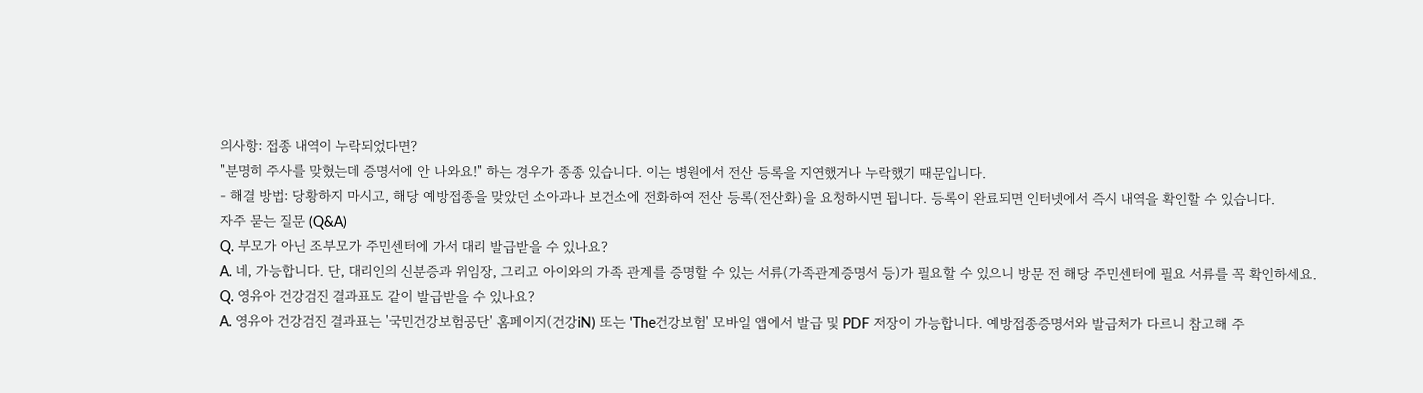의사항: 접종 내역이 누락되었다면?
"분명히 주사를 맞혔는데 증명서에 안 나와요!" 하는 경우가 종종 있습니다. 이는 병원에서 전산 등록을 지연했거나 누락했기 때문입니다.
- 해결 방법: 당황하지 마시고, 해당 예방접종을 맞았던 소아과나 보건소에 전화하여 전산 등록(전산화)을 요청하시면 됩니다. 등록이 완료되면 인터넷에서 즉시 내역을 확인할 수 있습니다.
자주 묻는 질문 (Q&A)
Q. 부모가 아닌 조부모가 주민센터에 가서 대리 발급받을 수 있나요?
A. 네, 가능합니다. 단, 대리인의 신분증과 위임장, 그리고 아이와의 가족 관계를 증명할 수 있는 서류(가족관계증명서 등)가 필요할 수 있으니 방문 전 해당 주민센터에 필요 서류를 꼭 확인하세요.
Q. 영유아 건강검진 결과표도 같이 발급받을 수 있나요?
A. 영유아 건강검진 결과표는 '국민건강보험공단' 홈페이지(건강iN) 또는 'The건강보험' 모바일 앱에서 발급 및 PDF 저장이 가능합니다. 예방접종증명서와 발급처가 다르니 참고해 주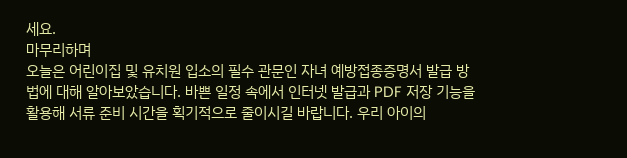세요.
마무리하며
오늘은 어린이집 및 유치원 입소의 필수 관문인 자녀 예방접종증명서 발급 방법에 대해 알아보았습니다. 바쁜 일정 속에서 인터넷 발급과 PDF 저장 기능을 활용해 서류 준비 시간을 획기적으로 줄이시길 바랍니다. 우리 아이의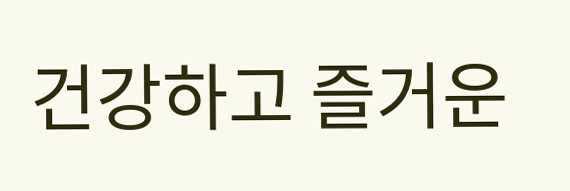건강하고 즐거운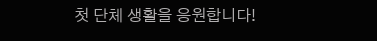첫 단체 생활을 응원합니다!